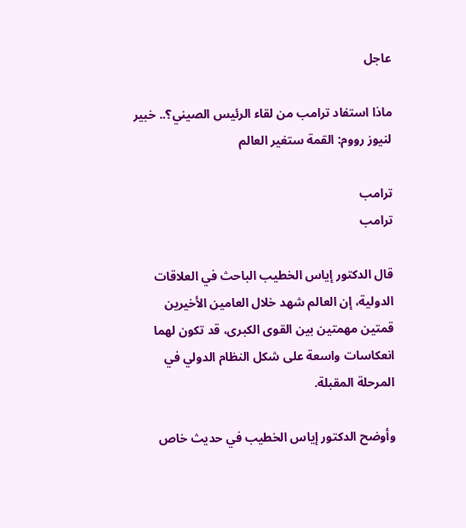عاجل

ماذا استفاد ترامب من لقاء الرئيس الصيني؟.. خبير لنيوز رووم: القمة ستغير العالم

ترامب
ترامب

قال الدكتور إياس الخطيب الباحث في العلاقات الدولية، إن العالم شهد خلال العامين الأخيرين قمتين مهمتين بين القوى الكبرى، قد تكون لهما انعكاسات واسعة على شكل النظام الدولي في المرحلة المقبلة.

وأوضح الدكتور إياس الخطيب في حديث خاص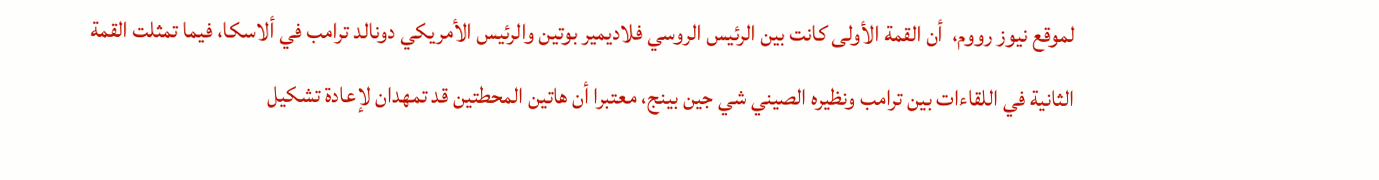لموقع نيوز رووم،  أن القمة الأولى كانت بين الرئيس الروسي فلاديمير بوتين والرئيس الأمريكي دونالد ترامب في ألاسكا، فيما تمثلت القمة الثانية في اللقاءات بين ترامب ونظيره الصيني شي جين بينج، معتبرا أن هاتين المحطتين قد تمهدان لإعادة تشكيل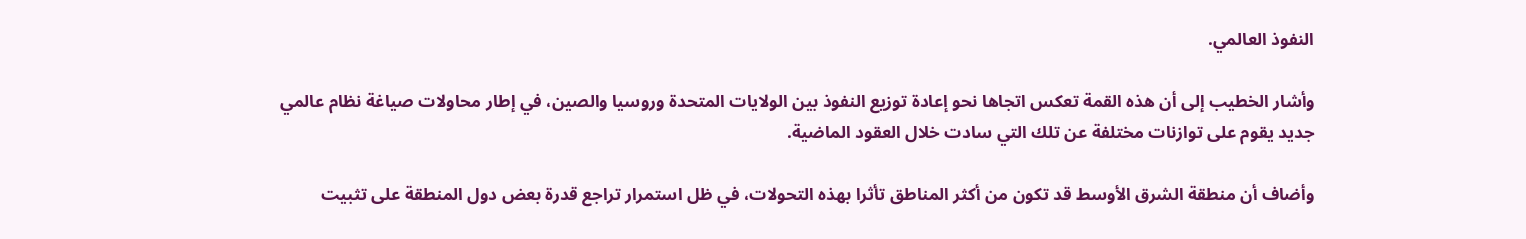النفوذ العالمي.

وأشار الخطيب إلى أن هذه القمة تعكس اتجاها نحو إعادة توزيع النفوذ بين الولايات المتحدة وروسيا والصين، في إطار محاولات صياغة نظام عالمي جديد يقوم على توازنات مختلفة عن تلك التي سادت خلال العقود الماضية.

وأضاف أن منطقة الشرق الأوسط قد تكون من أكثر المناطق تأثرا بهذه التحولات، في ظل استمرار تراجع قدرة بعض دول المنطقة على تثبيت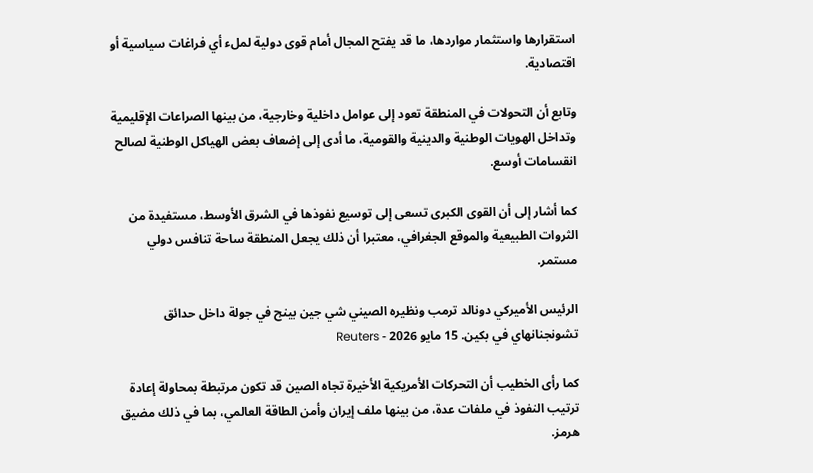استقرارها واستثمار مواردها، ما قد يفتح المجال أمام قوى دولية لملء أي فراغات سياسية أو اقتصادية.

وتابع أن التحولات في المنطقة تعود إلى عوامل داخلية وخارجية، من بينها الصراعات الإقليمية وتداخل الهويات الوطنية والدينية والقومية، ما أدى إلى إضعاف بعض الهياكل الوطنية لصالح انقسامات أوسع.

كما أشار إلى أن القوى الكبرى تسعى إلى توسيع نفوذها في الشرق الأوسط، مستفيدة من الثروات الطبيعية والموقع الجغرافي، معتبرا أن ذلك يجعل المنطقة ساحة تنافس دولي مستمر.

الرئيس الأميركي دونالد ترمب ونظيره الصيني شي جين بينج في جولة داخل حدائق تشونجنانهاي في بكين. 15 مايو 2026 - Reuters

كما رأى الخطيب أن التحركات الأمريكية الأخيرة تجاه الصين قد تكون مرتبطة بمحاولة إعادة ترتيب النفوذ في ملفات عدة، من بينها ملف إيران وأمن الطاقة العالمي، بما في ذلك مضيق هرمز.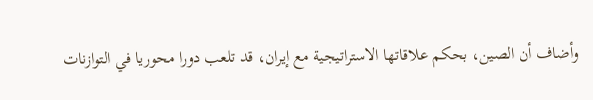وأضاف أن الصين، بحكم علاقاتها الاستراتيجية مع إيران، قد تلعب دورا محوريا في التوازنات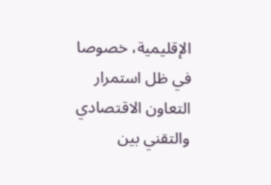الإقليمية، خصوصا في ظل استمرار التعاون الاقتصادي والتقني بين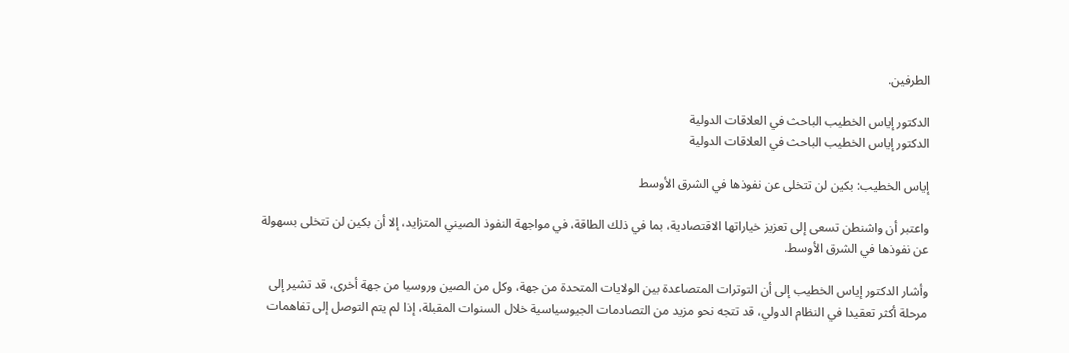الطرفين.

الدكتور إياس الخطيب الباحث في العلاقات الدولية
الدكتور إياس الخطيب الباحث في العلاقات الدولية

إياس الخطيب: بكين لن تتخلى عن نفوذها في الشرق الأوسط

واعتبر أن واشنطن تسعى إلى تعزيز خياراتها الاقتصادية، بما في ذلك الطاقة، في مواجهة النفوذ الصيني المتزايد، إلا أن بكين لن تتخلى بسهولة عن نفوذها في الشرق الأوسط.

وأشار الدكتور إياس الخطيب إلى أن التوترات المتصاعدة بين الولايات المتحدة من جهة، وكل من الصين وروسيا من جهة أخرى، قد تشير إلى مرحلة أكثر تعقيدا في النظام الدولي، قد تتجه نحو مزيد من التصادمات الجيوسياسية خلال السنوات المقبلة، إذا لم يتم التوصل إلى تفاهمات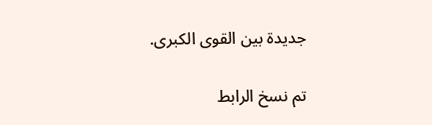جديدة بين القوى الكبرى.

تم نسخ الرابط